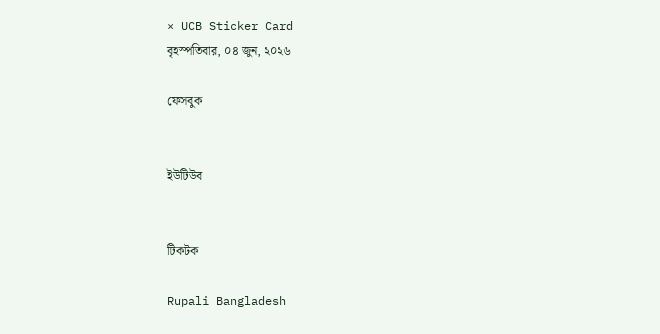× UCB Sticker Card
বৃহস্পতিবার, ০৪ জুন, ২০২৬

ফেসবুক


ইউটিউব


টিকটক

Rupali Bangladesh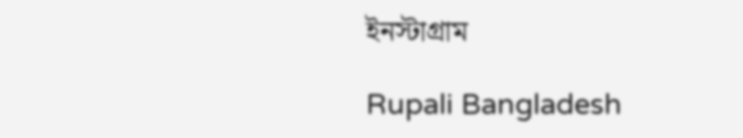ইনস্টাগ্রাম

Rupali Bangladesh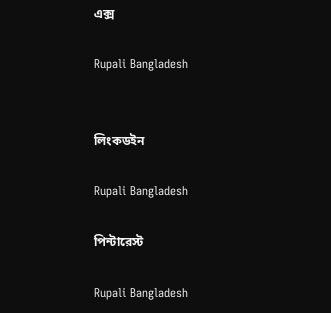এক্স

Rupali Bangladesh


লিংকডইন

Rupali Bangladesh

পিন্টারেস্ট

Rupali Bangladesh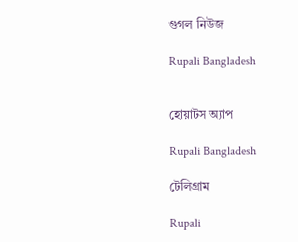গুগল নিউজ

Rupali Bangladesh


হোয়াটস অ্যাপ

Rupali Bangladesh

টেলিগ্রাম

Rupali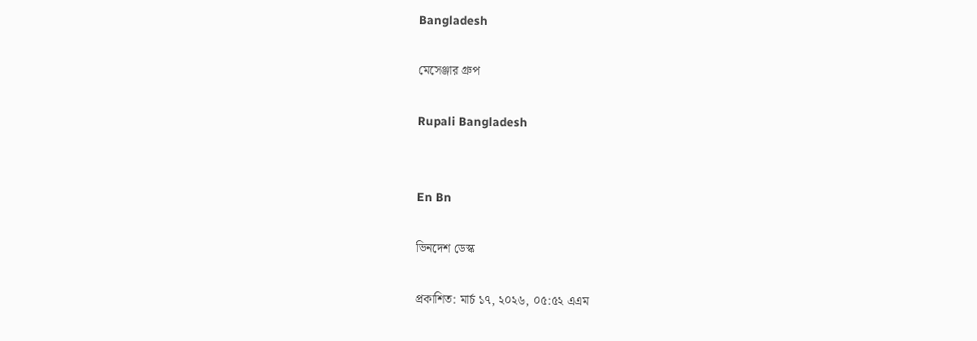Bangladesh

মেসেঞ্জার গ্রুপ

Rupali Bangladesh


En Bn

ভিনদেশ ডেস্ক

প্রকাশিত: মার্চ ১৭, ২০২৬, ০৫:৫২ এএম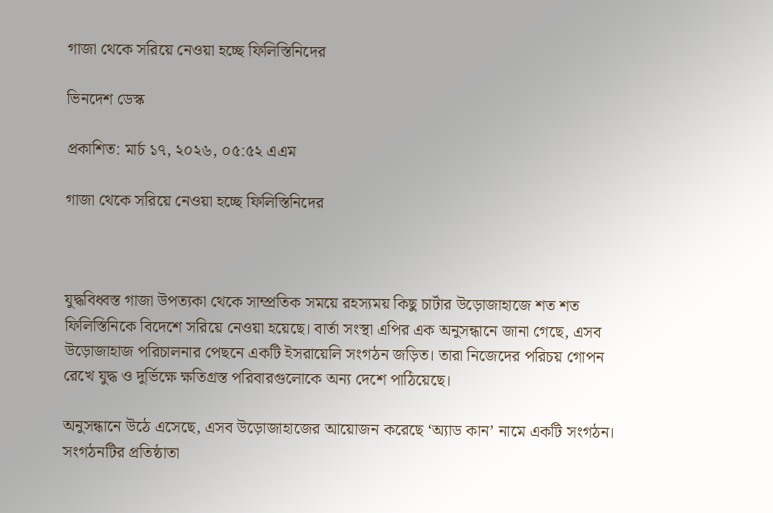গাজা থেকে সরিয়ে নেওয়া হচ্ছে ফিলিস্তিনিদের

ভিনদেশ ডেস্ক

প্রকাশিত: মার্চ ১৭, ২০২৬, ০৫:৫২ এএম

গাজা থেকে সরিয়ে নেওয়া হচ্ছে ফিলিস্তিনিদের



যুদ্ধবিধ্বস্ত গাজা উপত্যকা থেকে সাম্প্রতিক সময়ে রহস্যময় কিছু চার্টার উড়োজাহাজে শত শত ফিলিস্তিনিকে বিদেশে সরিয়ে নেওয়া হয়েছে। বার্তা সংস্থা এপির এক অনুসন্ধানে জানা গেছে, এসব উড়োজাহাজ পরিচালনার পেছনে একটি ইসরায়েলি সংগঠন জড়িত। তারা নিজেদের পরিচয় গোপন রেখে যুদ্ধ ও দুর্ভিক্ষে ক্ষতিগ্রস্ত পরিবারগুলোকে অন্য দেশে পাঠিয়েছে।

অনুসন্ধানে উঠে এসেছে, এসব উড়োজাহাজের আয়োজন করেছে ‘অ্যাড কান’ নামে একটি সংগঠন। সংগঠনটির প্রতিষ্ঠাতা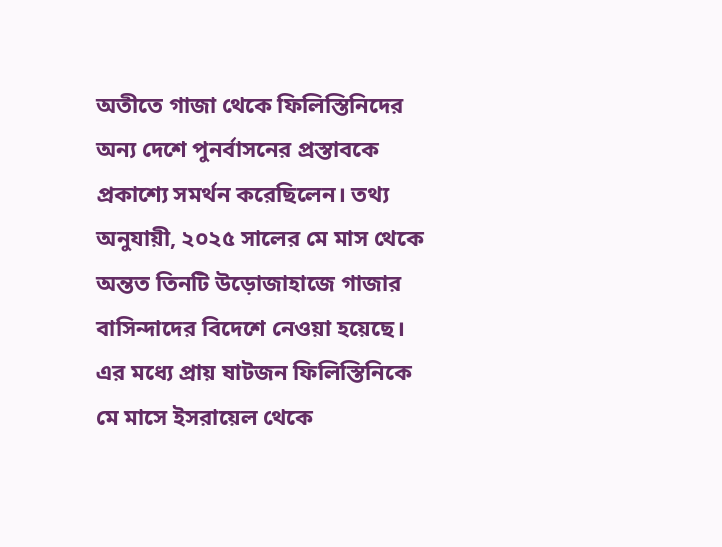অতীতে গাজা থেকে ফিলিস্তিনিদের অন্য দেশে পুনর্বাসনের প্রস্তাবকে প্রকাশ্যে সমর্থন করেছিলেন। তথ্য অনুযায়ী, ২০২৫ সালের মে মাস থেকে অন্তত তিনটি উড়োজাহাজে গাজার বাসিন্দাদের বিদেশে নেওয়া হয়েছে। এর মধ্যে প্রায় ষাটজন ফিলিস্তিনিকে মে মাসে ইসরায়েল থেকে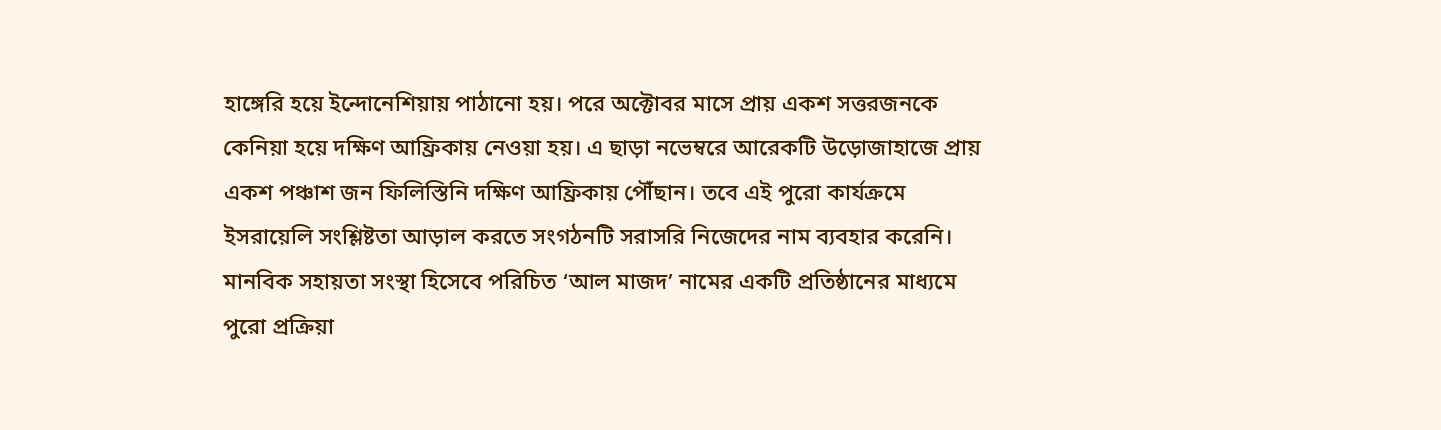হাঙ্গেরি হয়ে ইন্দোনেশিয়ায় পাঠানো হয়। পরে অক্টোবর মাসে প্রায় একশ সত্তরজনকে কেনিয়া হয়ে দক্ষিণ আফ্রিকায় নেওয়া হয়। এ ছাড়া নভেম্বরে আরেকটি উড়োজাহাজে প্রায় একশ পঞ্চাশ জন ফিলিস্তিনি দক্ষিণ আফ্রিকায় পৌঁছান। তবে এই পুরো কার্যক্রমে ইসরায়েলি সংশ্লিষ্টতা আড়াল করতে সংগঠনটি সরাসরি নিজেদের নাম ব্যবহার করেনি। মানবিক সহায়তা সংস্থা হিসেবে পরিচিত ‘আল মাজদ’ নামের একটি প্রতিষ্ঠানের মাধ্যমে পুরো প্রক্রিয়া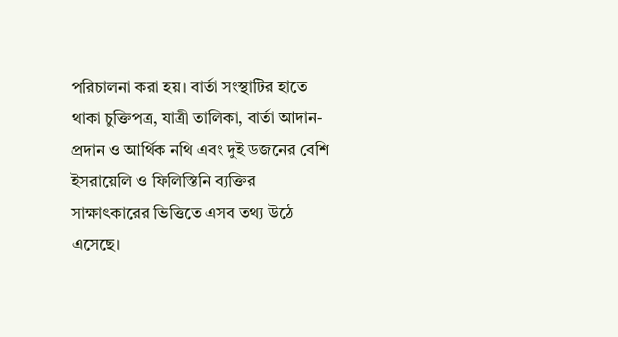পরিচালনা করা হয়। বার্তা সংস্থাটির হাতে থাকা চুক্তিপত্র, যাত্রী তালিকা, বার্তা আদান-প্রদান ও আর্থিক নথি এবং দুই ডজনের বেশি ইসরায়েলি ও ফিলিস্তিনি ব্যক্তির সাক্ষাৎকারের ভিত্তিতে এসব তথ্য উঠে এসেছে।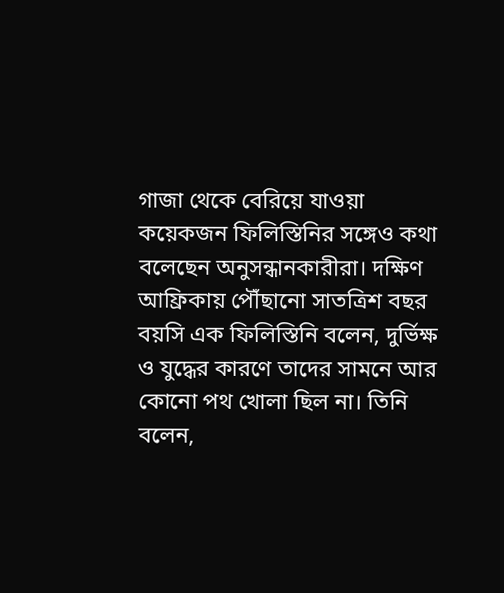গাজা থেকে বেরিয়ে যাওয়া কয়েকজন ফিলিস্তিনির সঙ্গেও কথা বলেছেন অনুসন্ধানকারীরা। দক্ষিণ আফ্রিকায় পৌঁছানো সাতত্রিশ বছর বয়সি এক ফিলিস্তিনি বলেন, দুর্ভিক্ষ ও যুদ্ধের কারণে তাদের সামনে আর কোনো পথ খোলা ছিল না। তিনি বলেন,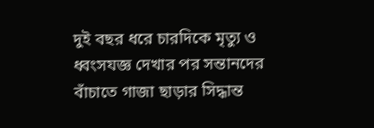দুই বছর ধরে চারদিকে মৃত্যু ও ধ্বংসযজ্ঞ দেখার পর সন্তানদের বাঁচাতে গাজা ছাড়ার সিদ্ধান্ত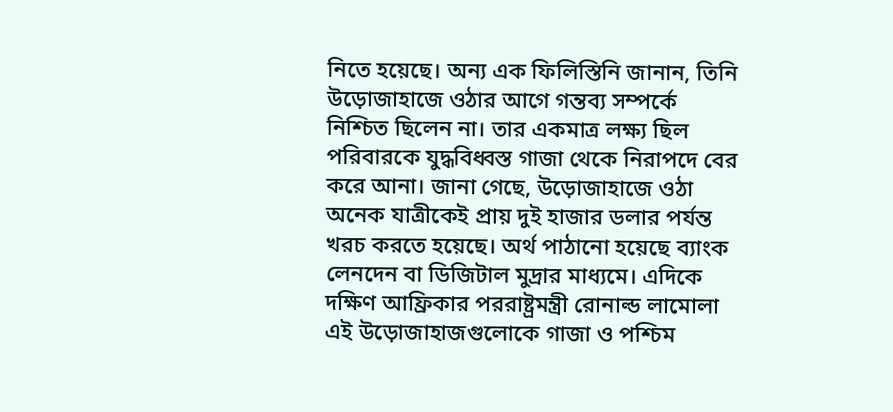নিতে হয়েছে। অন্য এক ফিলিস্তিনি জানান, তিনি উড়োজাহাজে ওঠার আগে গন্তব্য সম্পর্কে নিশ্চিত ছিলেন না। তার একমাত্র লক্ষ্য ছিল পরিবারকে যুদ্ধবিধ্বস্ত গাজা থেকে নিরাপদে বের করে আনা। জানা গেছে, উড়োজাহাজে ওঠা অনেক যাত্রীকেই প্রায় দুই হাজার ডলার পর্যন্ত খরচ করতে হয়েছে। অর্থ পাঠানো হয়েছে ব্যাংক লেনদেন বা ডিজিটাল মুদ্রার মাধ্যমে। এদিকে দক্ষিণ আফ্রিকার পররাষ্ট্রমন্ত্রী রোনাল্ড লামোলা এই উড়োজাহাজগুলোকে গাজা ও পশ্চিম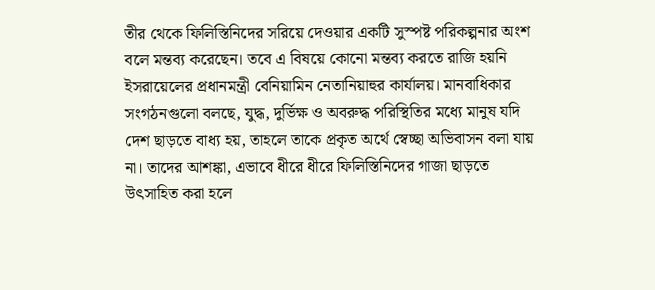তীর থেকে ফিলিস্তিনিদের সরিয়ে দেওয়ার একটি সুস্পষ্ট পরিকল্পনার অংশ বলে মন্তব্য করেছেন। তবে এ বিষয়ে কোনো মন্তব্য করতে রাজি হয়নি ইসরায়েলের প্রধানমন্ত্রী বেনিয়ামিন নেতানিয়াহুর কার্যালয়। মানবাধিকার সংগঠনগুলো বলছে, যুদ্ধ, দুর্ভিক্ষ ও অবরুদ্ধ পরিস্থিতির মধ্যে মানুষ যদি দেশ ছাড়তে বাধ্য হয়, তাহলে তাকে প্রকৃত অর্থে স্বেচ্ছা অভিবাসন বলা যায় না। তাদের আশঙ্কা, এভাবে ধীরে ধীরে ফিলিস্তিনিদের গাজা ছাড়তে উৎসাহিত করা হলে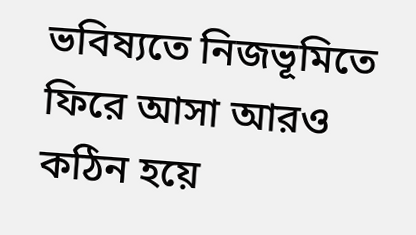ভবিষ্যতে নিজভূমিতে ফিরে আসা আরও কঠিন হয়ে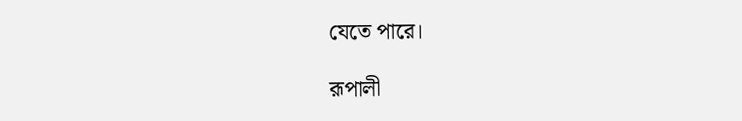যেতে পারে।

রূপালী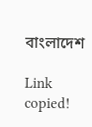বাংলাদেশ

Link copied!